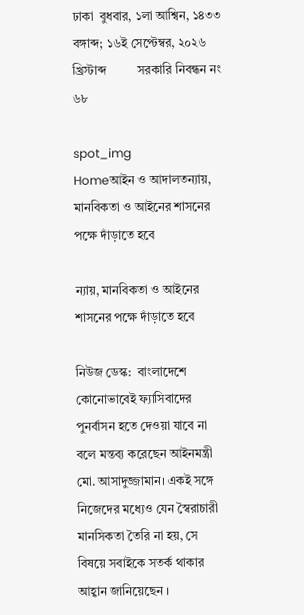ঢাকা  বুধবার, ১লা আশ্বিন, ১৪৩৩ বঙ্গাব্দ; ১৬ই সেপ্টেম্বর, ২০২৬ খ্রিস্টাব্দ          সরকারি নিবন্ধন নং ৬৮

spot_img
Homeআইন ও আদালতন্যায়, মানবিকতা ও আইনের শাসনের পক্ষে দাঁড়াতে হবে

ন্যায়, মানবিকতা ও আইনের শাসনের পক্ষে দাঁড়াতে হবে

নিউজ ডেস্ক:  বাংলাদেশে কোনোভাবেই ফ্যাসিবাদের পুনর্বাসন হতে দেওয়া যাবে না বলে মন্তব্য করেছেন আইনমন্ত্রী মো. আসাদুজ্জামান। একই সঙ্গে নিজেদের মধ্যেও যেন স্বৈরাচারী মানসিকতা তৈরি না হয়, সে বিষয়ে সবাইকে সতর্ক থাকার আহ্বান জানিয়েছেন ।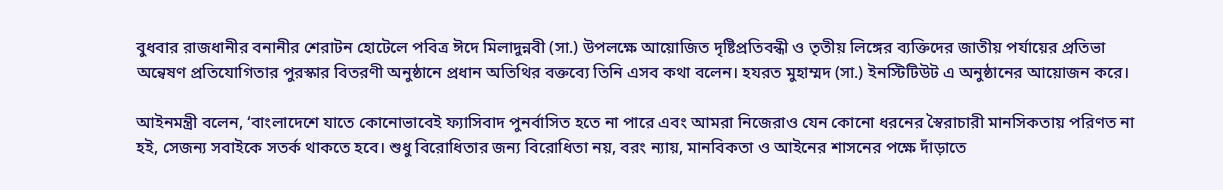বুধবার রাজধানীর বনানীর শেরাটন হোটেলে পবিত্র ঈদে মিলাদুন্নবী (সা.) উপলক্ষে আয়োজিত দৃষ্টিপ্রতিবন্ধী ও তৃতীয় লিঙ্গের ব্যক্তিদের জাতীয় পর্যায়ের প্রতিভা অন্বেষণ প্রতিযোগিতার পুরস্কার বিতরণী অনুষ্ঠানে প্রধান অতিথির বক্তব্যে তিনি এসব কথা বলেন। হযরত মুহাম্মদ (সা.) ইনস্টিটিউট এ অনুষ্ঠানের আয়োজন করে।

আইনমন্ত্রী বলেন, ‘বাংলাদেশে যাতে কোনোভাবেই ফ্যাসিবাদ পুনর্বাসিত হতে না পারে এবং আমরা নিজেরাও যেন কোনো ধরনের স্বৈরাচারী মানসিকতায় পরিণত না হই, সেজন্য সবাইকে সতর্ক থাকতে হবে। শুধু বিরোধিতার জন্য বিরোধিতা নয়, বরং ন্যায়, মানবিকতা ও আইনের শাসনের পক্ষে দাঁড়াতে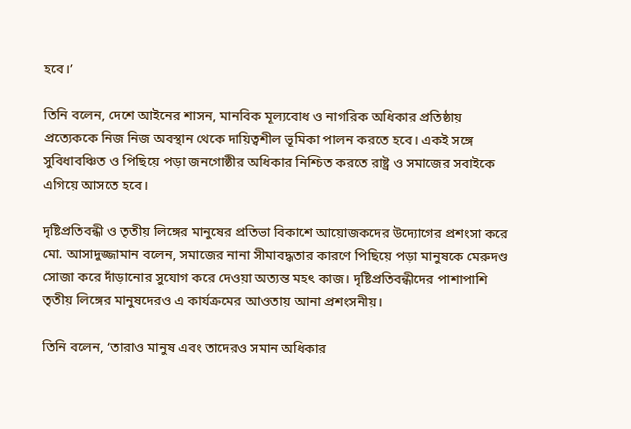হবে।’

তিনি বলেন, দেশে আইনের শাসন, মানবিক মূল্যবোধ ও নাগরিক অধিকার প্রতিষ্ঠায় প্রত্যেককে নিজ নিজ অবস্থান থেকে দায়িত্বশীল ভূমিকা পালন করতে হবে। একই সঙ্গে সুবিধাবঞ্চিত ও পিছিয়ে পড়া জনগোষ্ঠীর অধিকার নিশ্চিত করতে রাষ্ট্র ও সমাজের সবাইকে এগিয়ে আসতে হবে।

দৃষ্টিপ্রতিবন্ধী ও তৃতীয় লিঙ্গের মানুষের প্রতিভা বিকাশে আয়োজকদের উদ্যোগের প্রশংসা করে মো. আসাদুজ্জামান বলেন, সমাজের নানা সীমাবদ্ধতার কারণে পিছিয়ে পড়া মানুষকে মেরুদণ্ড সোজা করে দাঁড়ানোর সুযোগ করে দেওয়া অত্যন্ত মহৎ কাজ। দৃষ্টিপ্রতিবন্ধীদের পাশাপাশি তৃতীয় লিঙ্গের মানুষদেরও এ কার্যক্রমের আওতায় আনা প্রশংসনীয়।

তিনি বলেন, ‘তারাও মানুষ এবং তাদেরও সমান অধিকার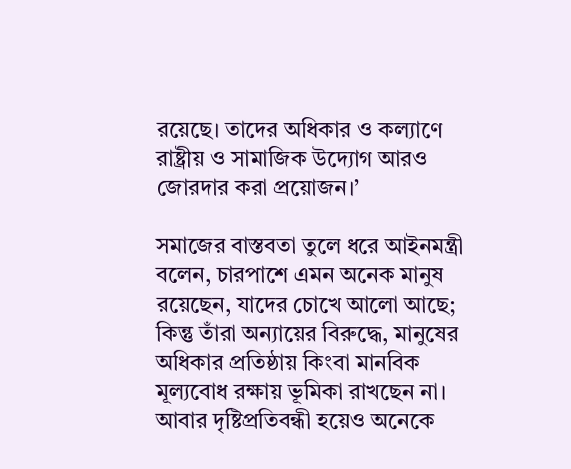রয়েছে। তাদের অধিকার ও কল্যাণে রাষ্ট্রীয় ও সামাজিক উদ্যোগ আরও জোরদার করা প্রয়োজন।’

সমাজের বাস্তবতা তুলে ধরে আইনমন্ত্রী বলেন, চারপাশে এমন অনেক মানুষ রয়েছেন, যাদের চোখে আলো আছে; কিন্তু তাঁরা অন্যায়ের বিরুদ্ধে, মানুষের অধিকার প্রতিষ্ঠায় কিংবা মানবিক মূল্যবোধ রক্ষায় ভূমিকা রাখছেন না। আবার দৃষ্টিপ্রতিবন্ধী হয়েও অনেকে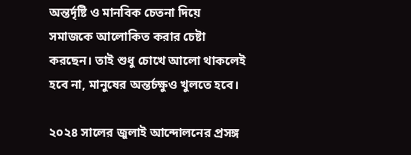অন্তর্দৃষ্টি ও মানবিক চেতনা দিয়ে সমাজকে আলোকিত করার চেষ্টা করছেন। তাই শুধু চোখে আলো থাকলেই হবে না, মানুষের অন্তর্চক্ষুও খুলতে হবে।

২০২৪ সালের জুলাই আন্দোলনের প্রসঙ্গ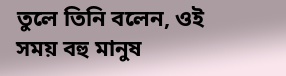তুলে তিনি বলেন, ওই সময় বহু মানুষ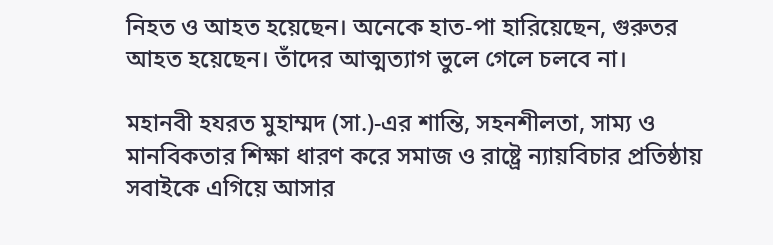নিহত ও আহত হয়েছেন। অনেকে হাত-পা হারিয়েছেন, গুরুতর আহত হয়েছেন। তাঁদের আত্মত্যাগ ভুলে গেলে চলবে না।

মহানবী হযরত মুহাম্মদ (সা.)-এর শান্তি, সহনশীলতা, সাম্য ও মানবিকতার শিক্ষা ধারণ করে সমাজ ও রাষ্ট্রে ন্যায়বিচার প্রতিষ্ঠায় সবাইকে এগিয়ে আসার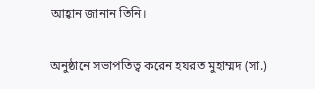আহ্বান জানান তিনি।

অনুষ্ঠানে সভাপতিত্ব করেন হযরত মুহাম্মদ (সা.)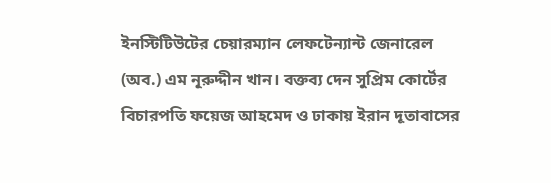ইনস্টিটিউটের চেয়ারম্যান লেফটেন্যান্ট জেনারেল (অব.) এম নূরুদ্দীন খান। বক্তব্য দেন সুপ্রিম কোর্টের বিচারপতি ফয়েজ আহমেদ ও ঢাকায় ইরান দূতাবাসের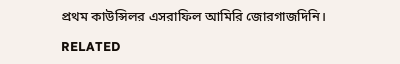প্রথম কাউন্সিলর এসরাফিল আমিরি জোরগাজদিনি।

RELATED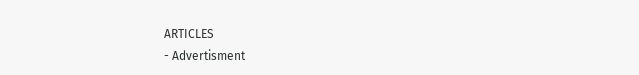ARTICLES
- Advertisment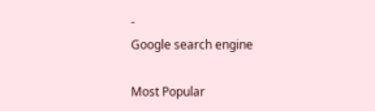-
Google search engine

Most Popular